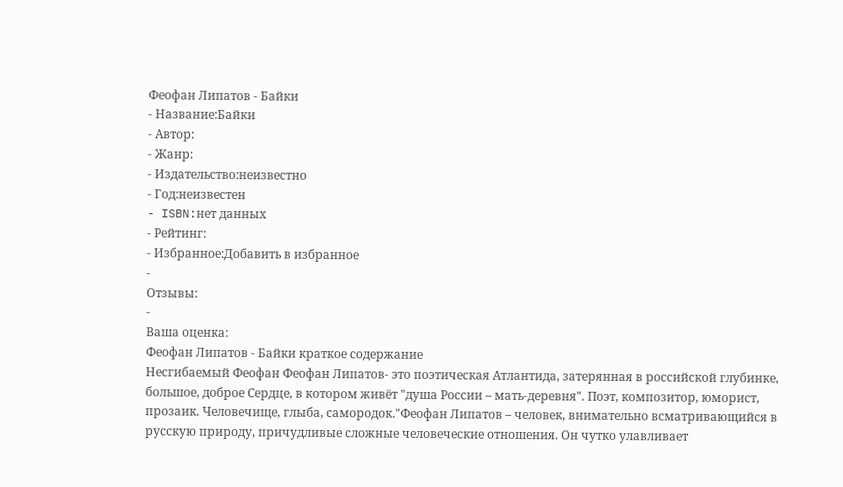Феофан Липатов - Байки
- Название:Байки
- Автор:
- Жанр:
- Издательство:неизвестно
- Год:неизвестен
- ISBN:нет данных
- Рейтинг:
- Избранное:Добавить в избранное
-
Отзывы:
-
Ваша оценка:
Феофан Липатов - Байки краткое содержание
Несгибаемый Феофан Феофан Липатов- это поэтическая Атлантида, затерянная в российской глубинке, большое, доброе Сердце, в котором живёт "душа России – мать-деревня". Поэт, композитор, юморист, прозаик. Человечище, глыба, самородок."Феофан Липатов – человек, внимательно всматривающийся в русскую природу, причудливые сложные человеческие отношения. Он чутко улавливает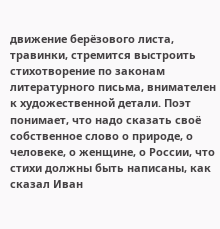движение берёзового листа, травинки, стремится выстроить стихотворение по законам литературного письма, внимателен к художественной детали. Поэт понимает, что надо сказать своё собственное слово о природе, о человеке, о женщине, о России, что стихи должны быть написаны, как сказал Иван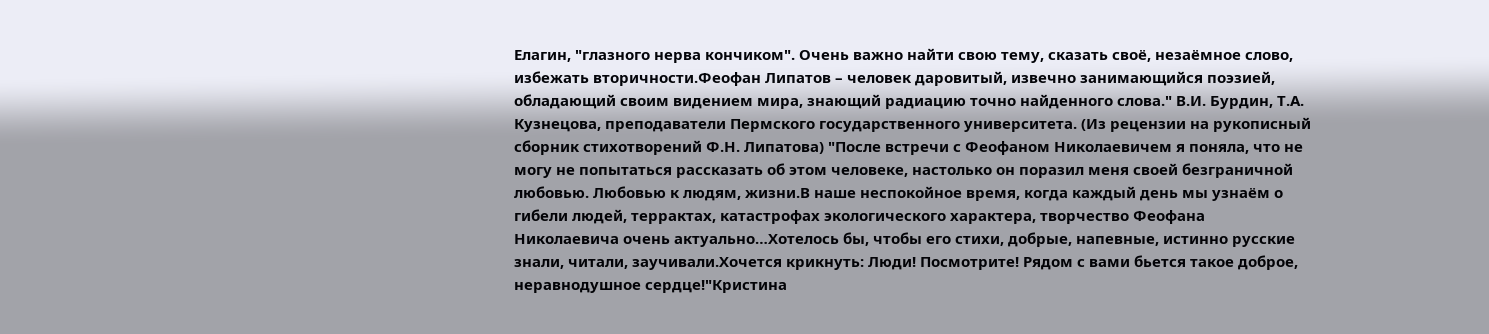Елагин, "глазного нерва кончиком". Очень важно найти свою тему, сказать своё, незаёмное слово, избежать вторичности.Феофан Липатов – человек даровитый, извечно занимающийся поэзией, обладающий своим видением мира, знающий радиацию точно найденного слова." В.И. Бурдин, Т.А. Кузнецова, преподаватели Пермского государственного университета. (Из рецензии на рукописный сборник стихотворений Ф.Н. Липатова) "После встречи с Феофаном Николаевичем я поняла, что не могу не попытаться рассказать об этом человеке, настолько он поразил меня своей безграничной любовью. Любовью к людям, жизни.В наше неспокойное время, когда каждый день мы узнаём о гибели людей, террактах, катастрофах экологического характера, творчество Феофана Николаевича очень актуально…Хотелось бы, чтобы его стихи, добрые, напевные, истинно русские знали, читали, заучивали.Хочется крикнуть: Люди! Посмотрите! Рядом с вами бьется такое доброе, неравнодушное сердце!"Кристина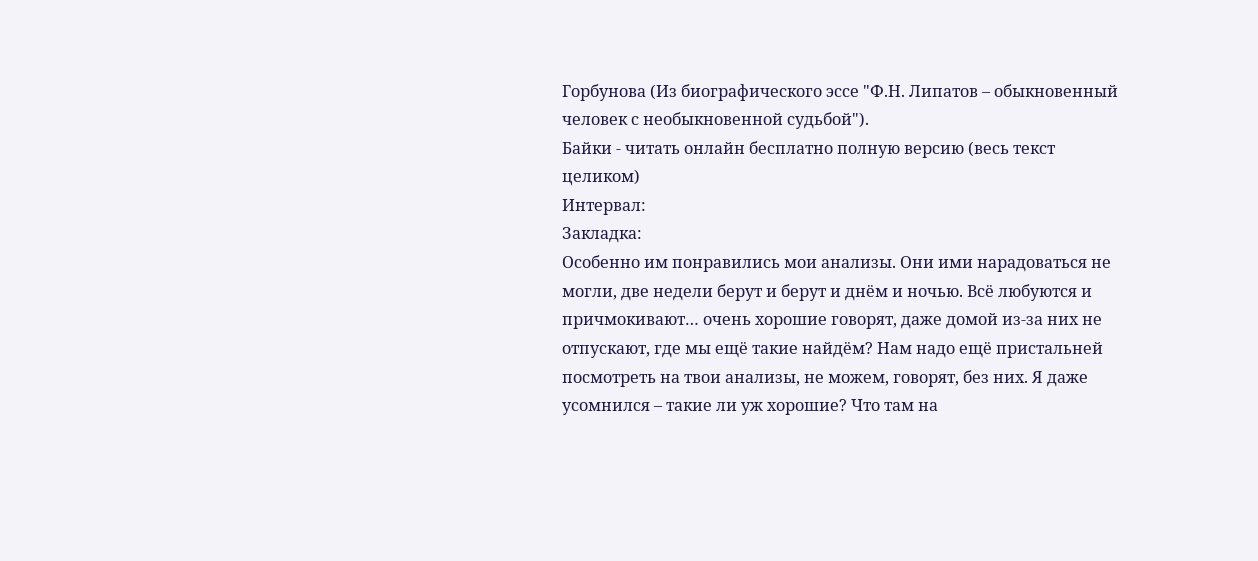Горбунова (Из биографического эссе "Ф.Н. Липатов – обыкновенный человек с необыкновенной судьбой").
Байки - читать онлайн бесплатно полную версию (весь текст целиком)
Интервал:
Закладка:
Особенно им понравились мои анализы. Они ими нарадоваться не могли, две недели берут и берут и днём и ночью. Всё любуются и причмокивают… очень хорошие говорят, даже домой из-за них не отпускают, где мы ещё такие найдём? Нам надо ещё пристальней посмотреть на твои анализы, не можем, говорят, без них. Я даже усомнился – такие ли уж хорошие? Что там на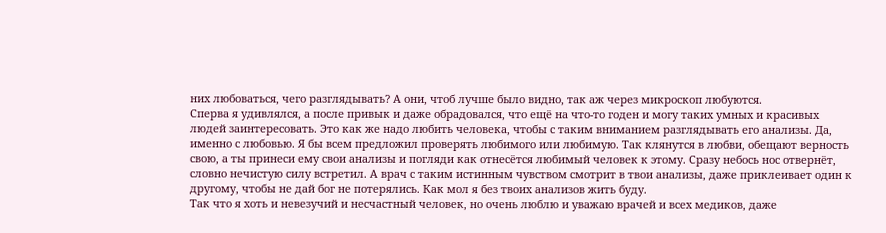них любоваться, чего разглядывать? А они, чтоб лучше было видно, так аж через микроскоп любуются.
Сперва я удивлялся, а после привык и даже обрадовался, что ещё на что-то годен и могу таких умных и красивых людей заинтересовать. Это как же надо любить человека, чтобы с таким вниманием разглядывать его анализы. Да, именно с любовью. Я бы всем предложил проверять любимого или любимую. Так клянутся в любви, обещают верность свою, а ты принеси ему свои анализы и погляди как отнесётся любимый человек к этому. Сразу небось нос отвернёт, словно нечистую силу встретил. А врач с таким истинным чувством смотрит в твои анализы, даже приклеивает один к другому, чтобы не дай бог не потерялись. Как мол я без твоих анализов жить буду.
Так что я хоть и невезучий и несчастный человек, но очень люблю и уважаю врачей и всех медиков, даже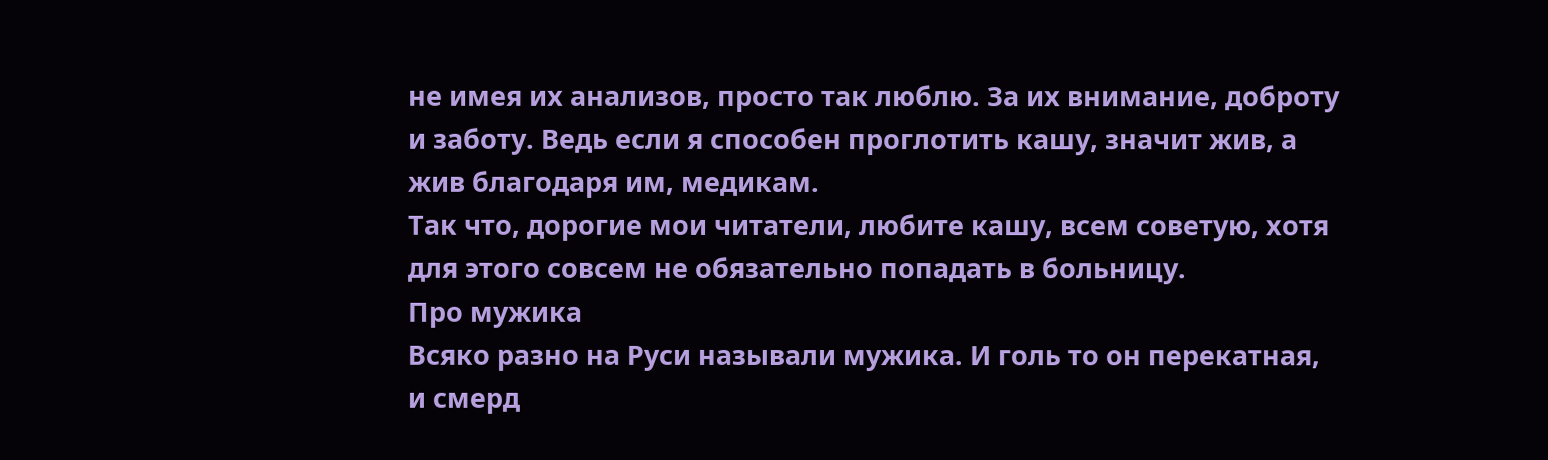не имея их анализов, просто так люблю. За их внимание, доброту и заботу. Ведь если я способен проглотить кашу, значит жив, а жив благодаря им, медикам.
Так что, дорогие мои читатели, любите кашу, всем советую, хотя для этого совсем не обязательно попадать в больницу.
Про мужика
Всяко разно на Руси называли мужика. И голь то он перекатная, и смерд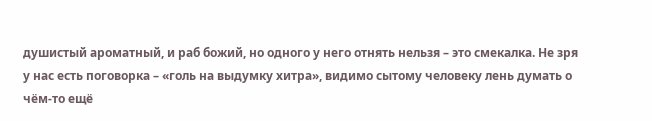душистый ароматный, и раб божий, но одного у него отнять нельзя – это смекалка. Не зря у нас есть поговорка – «голь на выдумку хитра», видимо сытому человеку лень думать о чём-то ещё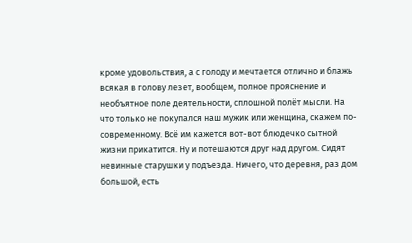кроме удовольствия, а с голоду и мечтается отлично и блажь всякая в голову лезет, вообщем, полное прояснение и необъятное поле деятельности, сплошной полёт мысли. На что только не покупался наш мужик или женщина, скажем по-современному. Всё им кажется вот-вот блюдечко сытной жизни прикатится. Ну и потешаются друг над другом. Сидят невинные старушки у подъезда. Ничего, что деревня, раз дом большой, есть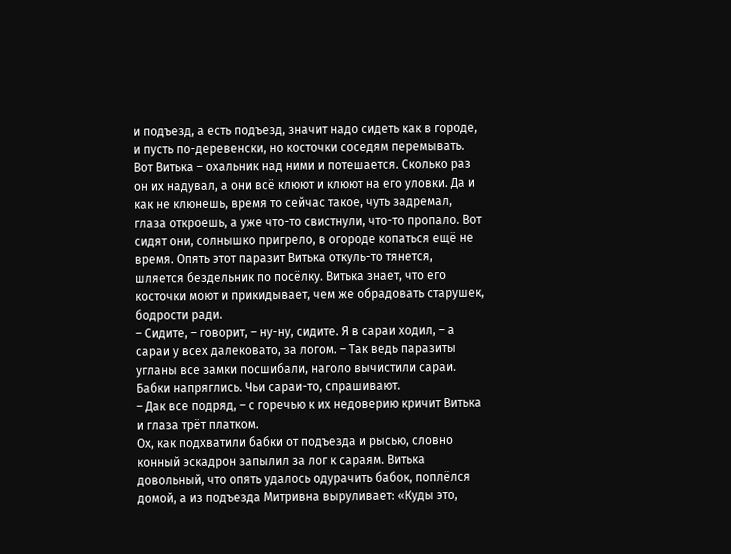и подъезд, а есть подъезд, значит надо сидеть как в городе, и пусть по-деревенски, но косточки соседям перемывать.
Вот Витька – охальник над ними и потешается. Сколько раз он их надувал, а они всё клюют и клюют на его уловки. Да и как не клюнешь, время то сейчас такое, чуть задремал, глаза откроешь, а уже что-то свистнули, что-то пропало. Вот сидят они, солнышко пригрело, в огороде копаться ещё не время. Опять этот паразит Витька откуль-то тянется, шляется бездельник по посёлку. Витька знает, что его косточки моют и прикидывает, чем же обрадовать старушек, бодрости ради.
– Сидите, – говорит, – ну-ну, сидите. Я в сараи ходил, – а сараи у всех далековато, за логом. – Так ведь паразиты угланы все замки посшибали, наголо вычистили сараи.
Бабки напряглись. Чьи сараи-то, спрашивают.
– Дак все подряд, – с горечью к их недоверию кричит Витька и глаза трёт платком.
Ох, как подхватили бабки от подъезда и рысью, словно конный эскадрон запылил за лог к сараям. Витька довольный, что опять удалось одурачить бабок, поплёлся домой, а из подъезда Митривна выруливает: «Куды это,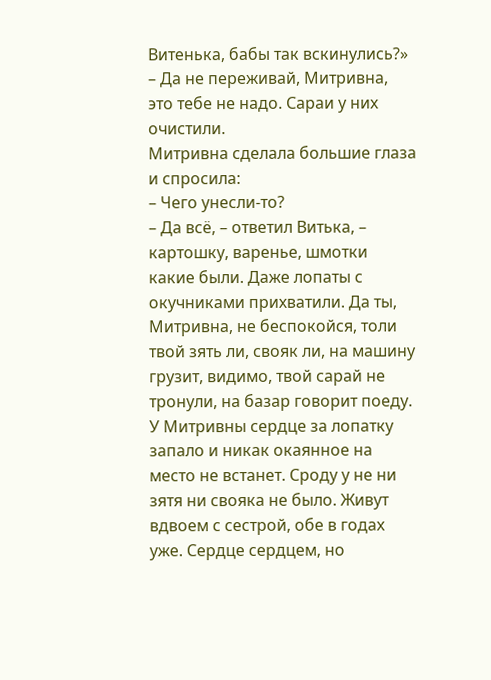Витенька, бабы так вскинулись?»
– Да не переживай, Митривна, это тебе не надо. Сараи у них очистили.
Митривна сделала большие глаза и спросила:
– Чего унесли-то?
– Да всё, – ответил Витька, – картошку, варенье, шмотки какие были. Даже лопаты с окучниками прихватили. Да ты, Митривна, не беспокойся, толи твой зять ли, свояк ли, на машину грузит, видимо, твой сарай не тронули, на базар говорит поеду.
У Митривны сердце за лопатку запало и никак окаянное на место не встанет. Сроду у не ни зятя ни свояка не было. Живут вдвоем с сестрой, обе в годах уже. Сердце сердцем, но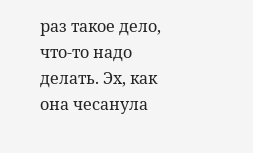раз такое дело, что-то надо делать. Эх, как она чесанула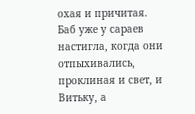охая и причитая. Баб уже у сараев настигла, когда они отпыхивались, проклиная и свет, и Витьку, а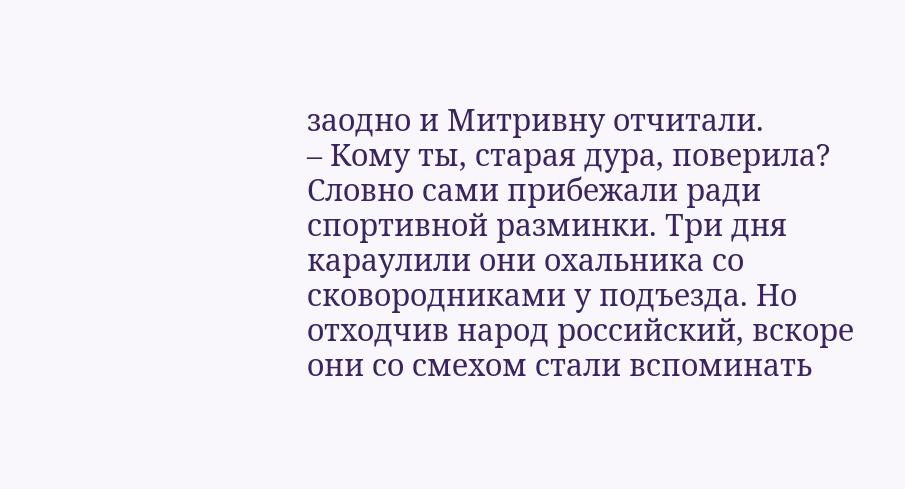заодно и Митривну отчитали.
– Кому ты, старая дура, поверила?
Словно сами прибежали ради спортивной разминки. Три дня караулили они охальника со сковородниками у подъезда. Но отходчив народ российский, вскоре они со смехом стали вспоминать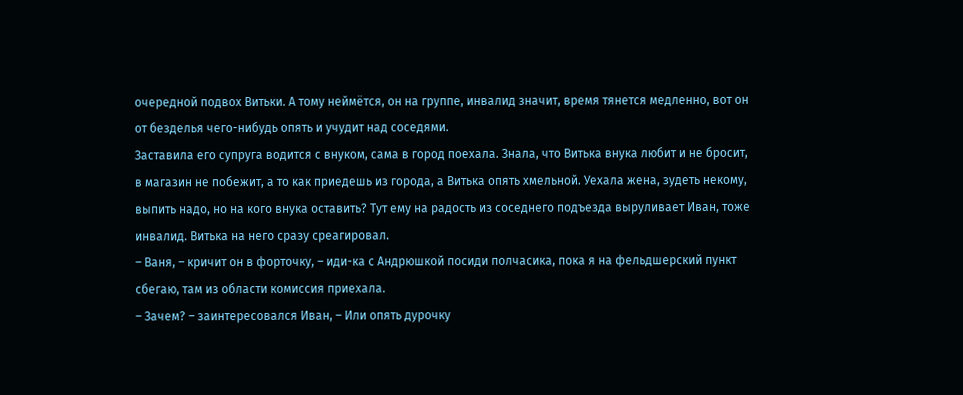очередной подвох Витьки. А тому неймётся, он на группе, инвалид значит, время тянется медленно, вот он от безделья чего-нибудь опять и учудит над соседями.
Заставила его супруга водится с внуком, сама в город поехала. Знала, что Витька внука любит и не бросит, в магазин не побежит, а то как приедешь из города, а Витька опять хмельной. Уехала жена, зудеть некому, выпить надо, но на кого внука оставить? Тут ему на радость из соседнего подъезда выруливает Иван, тоже инвалид. Витька на него сразу среагировал.
– Ваня, – кричит он в форточку, – иди-ка с Андрюшкой посиди полчасика, пока я на фельдшерский пункт сбегаю, там из области комиссия приехала.
– Зачем? – заинтересовался Иван, – Или опять дурочку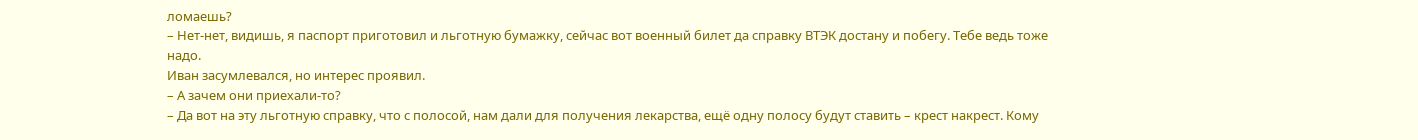ломаешь?
– Нет-нет, видишь, я паспорт приготовил и льготную бумажку, сейчас вот военный билет да справку ВТЭК достану и побегу. Тебе ведь тоже надо.
Иван засумлевался, но интерес проявил.
– А зачем они приехали-то?
– Да вот на эту льготную справку, что с полосой, нам дали для получения лекарства, ещё одну полосу будут ставить – крест накрест. Кому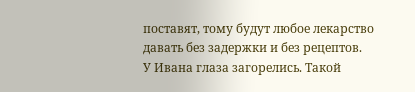поставят, тому будут любое лекарство давать без задержки и без рецептов.
У Ивана глаза загорелись. Такой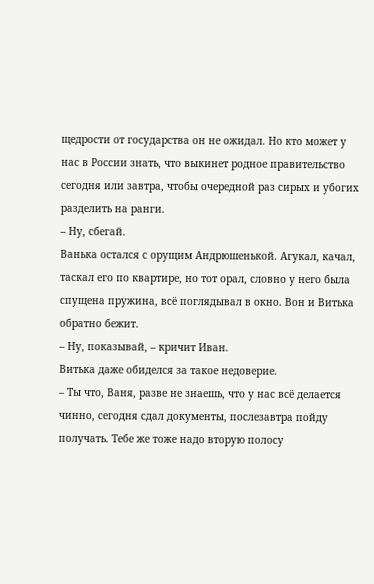щедрости от государства он не ожидал. Но кто может у нас в России знать, что выкинет родное правительство сегодня или завтра, чтобы очередной раз сирых и убогих разделить на ранги.
– Ну, сбегай.
Ванька остался с орущим Андрюшенькой. Агукал, качал, таскал его по квартире, но тот орал, словно у него была спущена пружина, всё поглядывал в окно. Вон и Витька обратно бежит.
– Ну, показывай, – кричит Иван.
Витька даже обиделся за такое недоверие.
– Ты что, Ваня, разве не знаешь, что у нас всё делается чинно, сегодня сдал документы, послезавтра пойду получать. Тебе же тоже надо вторую полосу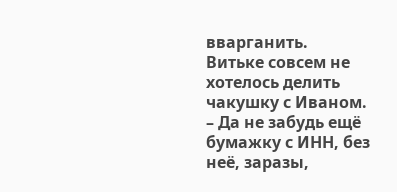вварганить.
Витьке совсем не хотелось делить чакушку с Иваном.
– Да не забудь ещё бумажку с ИНН, без неё, заразы,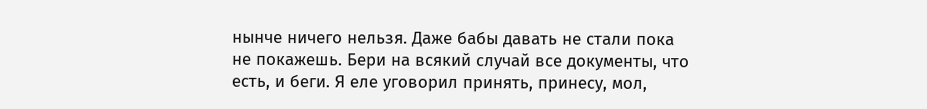нынче ничего нельзя. Даже бабы давать не стали пока не покажешь. Бери на всякий случай все документы, что есть, и беги. Я еле уговорил принять, принесу, мол,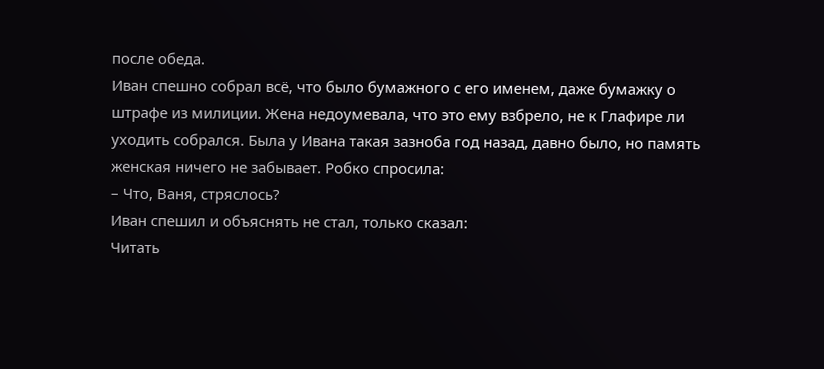после обеда.
Иван спешно собрал всё, что было бумажного с его именем, даже бумажку о штрафе из милиции. Жена недоумевала, что это ему взбрело, не к Глафире ли уходить собрался. Была у Ивана такая зазноба год назад, давно было, но память женская ничего не забывает. Робко спросила:
– Что, Ваня, стряслось?
Иван спешил и объяснять не стал, только сказал:
Читать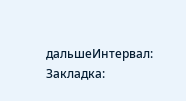дальшеИнтервал:
Закладка: